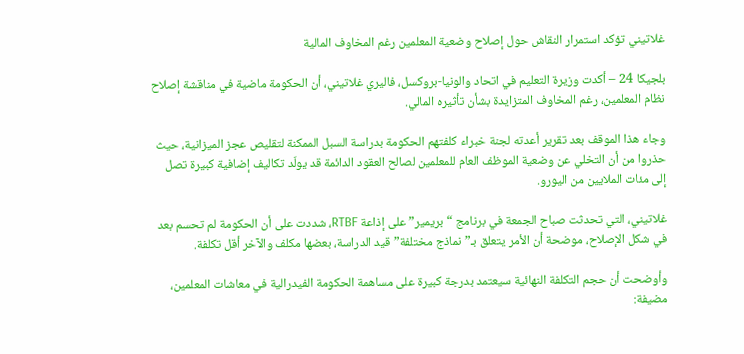غلاتيني تؤكد استمرار النقاش حول إصلاح وضعية المعلمين رغم المخاوف المالية

بلجيكا 24 – أكدت وزيرة التعليم في اتحاد والونيا-بروكسل، فاليري غلاتيني، أن الحكومة ماضية في مناقشة إصلاح نظام المعلمين، رغم المخاوف المتزايدة بشأن تأثيره المالي.

وجاء هذا الموقف بعد تقرير أعدته لجنة خبراء كلفتهم الحكومة بدراسة السبل الممكنة لتقليص عجز الميزانية، حيث حذروا من أن التخلي عن وضعية الموظف العام للمعلمين لصالح العقود الدائمة قد يولّد تكاليف إضافية كبيرة تصل إلى مئات الملايين من اليورو.

غلاتيني، التي تحدثت صباح الجمعة في برنامج “بريمير” على إذاعة RTBF، شددت على أن الحكومة لم تحسم بعد في شكل الإصلاح، موضحة أن الأمر يتعلق بـ”نماذج مختلفة” قيد الدراسة، بعضها مكلف والآخر أقل تكلفة.

وأوضحت أن حجم التكلفة النهائية سيعتمد بدرجة كبيرة على مساهمة الحكومة الفيدرالية في معاشات المعلمين، مضيفة: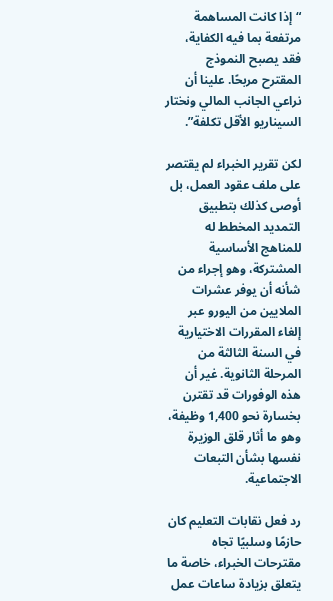“إذا كانت المساهمة مرتفعة بما فيه الكفاية، فقد يصبح النموذج المقترح مربحًا. علينا أن نراعي الجانب المالي ونختار السيناريو الأقل تكلفة”.

لكن تقرير الخبراء لم يقتصر على ملف عقود العمل، بل أوصى كذلك بتطبيق التمديد المخطط له للمناهج الأساسية المشتركة، وهو إجراء من شأنه أن يوفر عشرات الملايين من اليورو عبر إلغاء المقررات الاختيارية في السنة الثالثة من المرحلة الثانوية. غير أن هذه الوفورات قد تقترن بخسارة نحو 1,400 وظيفة، وهو ما أثار قلق الوزيرة نفسها بشأن التبعات الاجتماعية.

رد فعل نقابات التعليم كان حازمًا وسلبيًا تجاه مقترحات الخبراء، خاصة ما يتعلق بزيادة ساعات عمل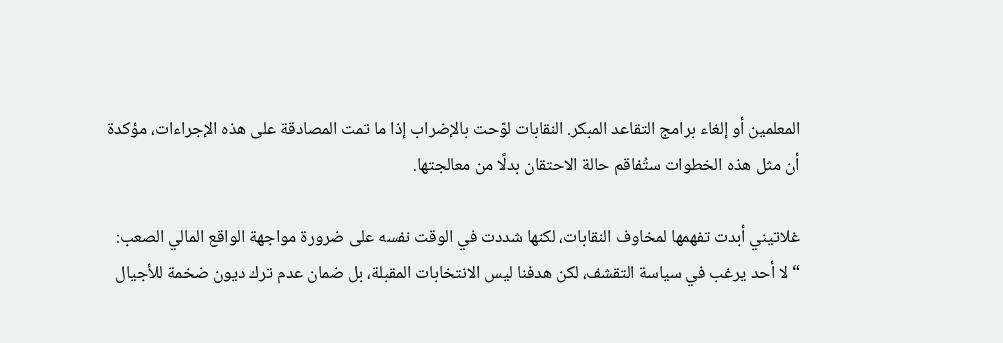المعلمين أو إلغاء برامج التقاعد المبكر. النقابات لوّحت بالإضراب إذا ما تمت المصادقة على هذه الإجراءات، مؤكدة أن مثل هذه الخطوات ستُفاقم حالة الاحتقان بدلًا من معالجتها.

غلاتيني أبدت تفهمها لمخاوف النقابات، لكنها شددت في الوقت نفسه على ضرورة مواجهة الواقع المالي الصعب: “لا أحد يرغب في سياسة التقشف، لكن هدفنا ليس الانتخابات المقبلة، بل ضمان عدم ترك ديون ضخمة للأجيال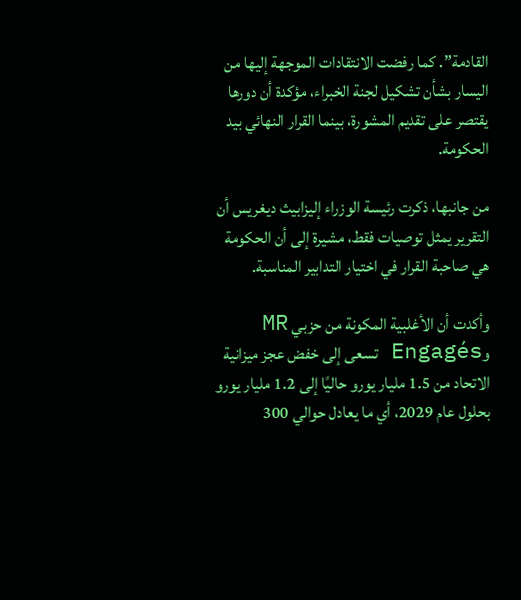القادمة”. كما رفضت الانتقادات الموجهة إليها من اليسار بشأن تشكيل لجنة الخبراء، مؤكدة أن دورها يقتصر على تقديم المشورة، بينما القرار النهائي بيد الحكومة.

من جانبها، ذكرت رئيسة الوزراء إليزابيث ديغريس أن التقرير يمثل توصيات فقط، مشيرة إلى أن الحكومة هي صاحبة القرار في اختيار التدابير المناسبة.

وأكدت أن الأغلبية المكونة من حزبي MR وEngagés تسعى إلى خفض عجز ميزانية الاتحاد من 1.5 مليار يورو حاليًا إلى 1.2 مليار يورو بحلول عام 2029، أي ما يعادل حوالي 300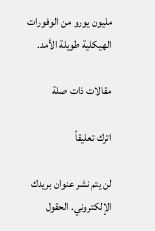مليون يورو من الوفورات الهيكلية طويلة الأمد.

مقالات ذات صلة

اترك تعليقاً

لن يتم نشر عنوان بريدك الإلكتروني. الحقول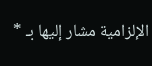الإلزامية مشار إليها بـ *